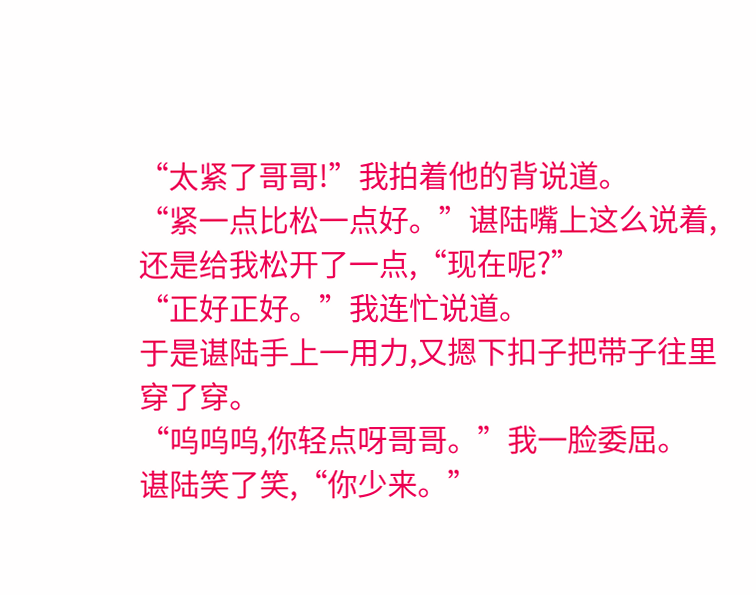“太紧了哥哥!”我拍着他的背说道。
“紧一点比松一点好。”谌陆嘴上这么说着,还是给我松开了一点,“现在呢?”
“正好正好。”我连忙说道。
于是谌陆手上一用力,又摁下扣子把带子往里穿了穿。
“呜呜呜,你轻点呀哥哥。”我一脸委屈。
谌陆笑了笑,“你少来。”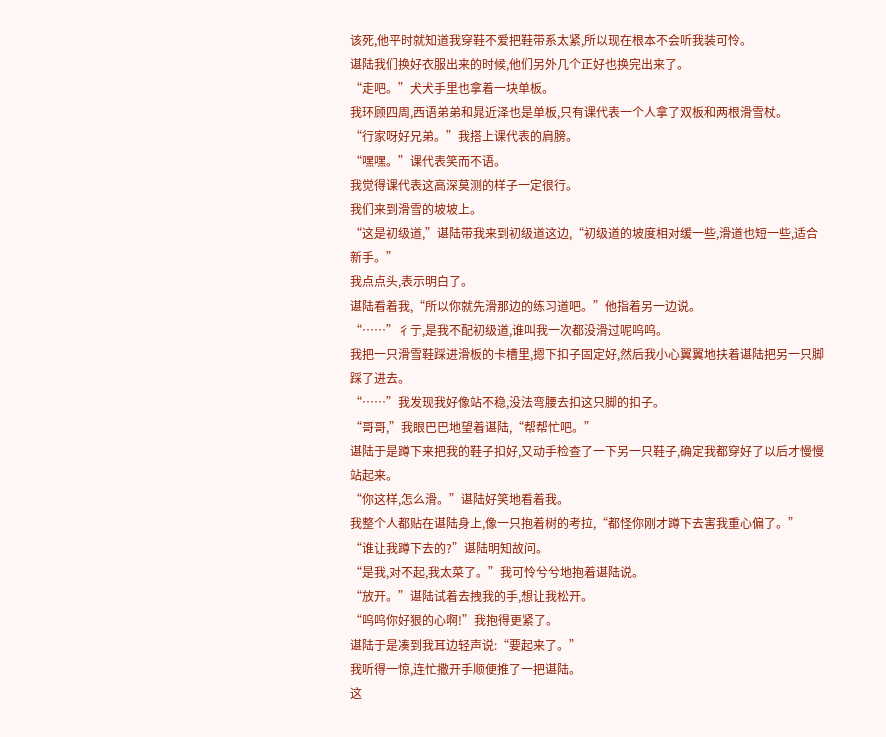该死,他平时就知道我穿鞋不爱把鞋带系太紧,所以现在根本不会听我装可怜。
谌陆我们换好衣服出来的时候,他们另外几个正好也换完出来了。
“走吧。”犬犬手里也拿着一块单板。
我环顾四周,西语弟弟和晁近泽也是单板,只有课代表一个人拿了双板和两根滑雪杖。
“行家呀好兄弟。”我搭上课代表的肩膀。
“嘿嘿。”课代表笑而不语。
我觉得课代表这高深莫测的样子一定很行。
我们来到滑雪的坡坡上。
“这是初级道,”谌陆带我来到初级道这边,“初级道的坡度相对缓一些,滑道也短一些,适合新手。”
我点点头,表示明白了。
谌陆看着我,“所以你就先滑那边的练习道吧。”他指着另一边说。
“……”彳亍,是我不配初级道,谁叫我一次都没滑过呢呜呜。
我把一只滑雪鞋踩进滑板的卡槽里,摁下扣子固定好,然后我小心翼翼地扶着谌陆把另一只脚踩了进去。
“……”我发现我好像站不稳,没法弯腰去扣这只脚的扣子。
“哥哥,”我眼巴巴地望着谌陆,“帮帮忙吧。”
谌陆于是蹲下来把我的鞋子扣好,又动手检查了一下另一只鞋子,确定我都穿好了以后才慢慢站起来。
“你这样,怎么滑。”谌陆好笑地看着我。
我整个人都贴在谌陆身上,像一只抱着树的考拉,“都怪你刚才蹲下去害我重心偏了。”
“谁让我蹲下去的?”谌陆明知故问。
“是我,对不起,我太菜了。”我可怜兮兮地抱着谌陆说。
“放开。”谌陆试着去拽我的手,想让我松开。
“呜呜你好狠的心啊!”我抱得更紧了。
谌陆于是凑到我耳边轻声说:“要起来了。”
我听得一惊,连忙撒开手顺便推了一把谌陆。
这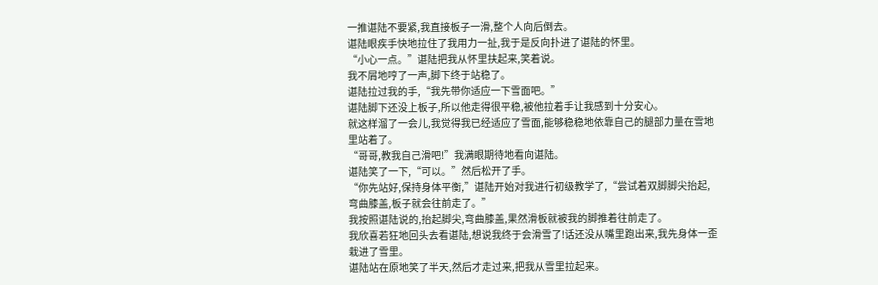一推谌陆不要紧,我直接板子一滑,整个人向后倒去。
谌陆眼疾手快地拉住了我用力一扯,我于是反向扑进了谌陆的怀里。
“小心一点。”谌陆把我从怀里扶起来,笑着说。
我不屑地哼了一声,脚下终于站稳了。
谌陆拉过我的手,“我先带你适应一下雪面吧。”
谌陆脚下还没上板子,所以他走得很平稳,被他拉着手让我感到十分安心。
就这样溜了一会儿,我觉得我已经适应了雪面,能够稳稳地依靠自己的腿部力量在雪地里站着了。
“哥哥,教我自己滑吧!”我满眼期待地看向谌陆。
谌陆笑了一下,“可以。”然后松开了手。
“你先站好,保持身体平衡,”谌陆开始对我进行初级教学了,“尝试着双脚脚尖抬起,弯曲膝盖,板子就会往前走了。”
我按照谌陆说的,抬起脚尖,弯曲膝盖,果然滑板就被我的脚推着往前走了。
我欣喜若狂地回头去看谌陆,想说我终于会滑雪了!话还没从嘴里跑出来,我先身体一歪栽进了雪里。
谌陆站在原地笑了半天,然后才走过来,把我从雪里拉起来。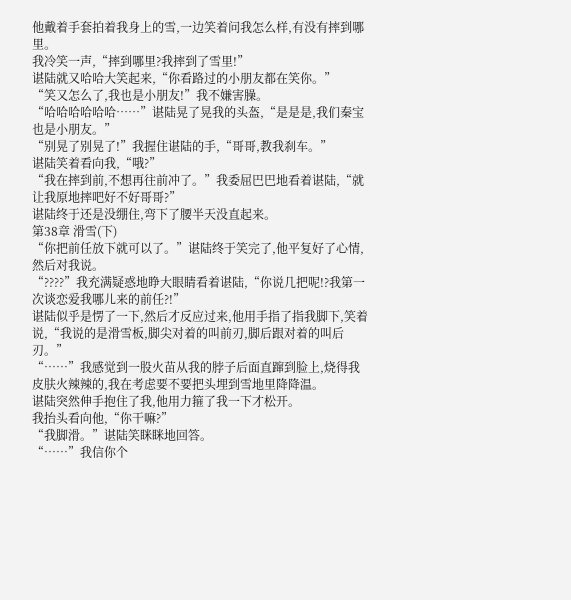他戴着手套拍着我身上的雪,一边笑着问我怎么样,有没有摔到哪里。
我冷笑一声,“摔到哪里?我摔到了雪里!”
谌陆就又哈哈大笑起来,“你看路过的小朋友都在笑你。”
“笑又怎么了,我也是小朋友!”我不嫌害臊。
“哈哈哈哈哈哈……”谌陆晃了晃我的头盔,“是是是,我们秦宝也是小朋友。”
“别晃了别晃了!”我握住谌陆的手,“哥哥,教我刹车。”
谌陆笑着看向我,“哦?”
“我在摔到前,不想再往前冲了。”我委屈巴巴地看着谌陆,“就让我原地摔吧好不好哥哥?”
谌陆终于还是没绷住,弯下了腰半天没直起来。
第38章 滑雪(下)
“你把前任放下就可以了。”谌陆终于笑完了,他平复好了心情,然后对我说。
“????”我充满疑惑地睁大眼睛看着谌陆,“你说几把呢!?我第一次谈恋爱我哪儿来的前任?!”
谌陆似乎是愣了一下,然后才反应过来,他用手指了指我脚下,笑着说,“我说的是滑雪板,脚尖对着的叫前刃,脚后跟对着的叫后刃。”
“……”我感觉到一股火苗从我的脖子后面直蹿到脸上,烧得我皮肤火辣辣的,我在考虑要不要把头埋到雪地里降降温。
谌陆突然伸手抱住了我,他用力箍了我一下才松开。
我抬头看向他,“你干嘛?”
“我脚滑。”谌陆笑眯眯地回答。
“……”我信你个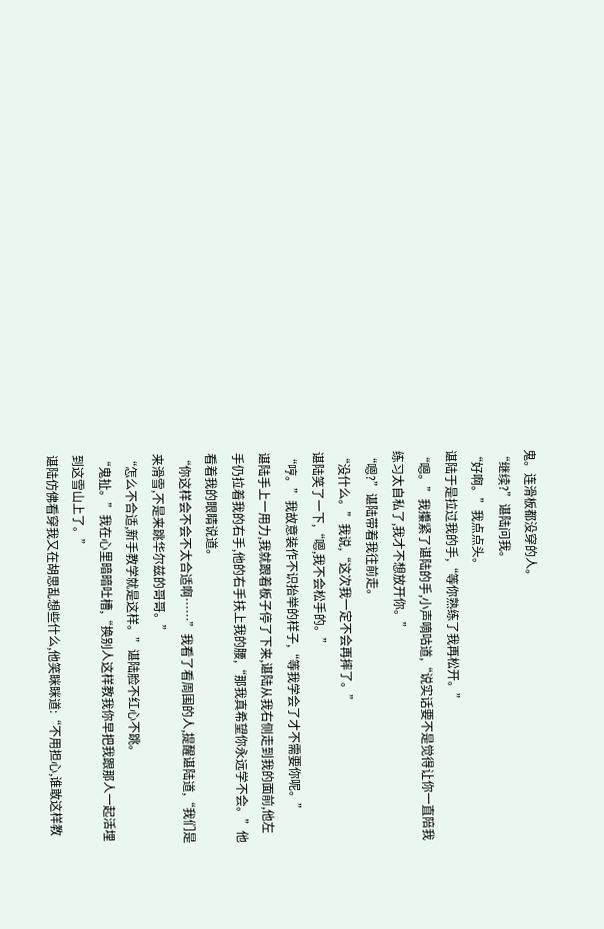鬼。连滑板都没穿的人。
“继续?”谌陆问我。
“好啊。”我点点头。
谌陆于是拉过我的手,“等你熟练了我再松开。”
“嗯。”我攥紧了谌陆的手,小声嘀咕道,“说实话要不是觉得让你一直陪我练习太自私了,我才不想放开你。”
“嗯?”谌陆带着我往前走。
“没什么。”我说,“这次我一定不会再摔了。”
谌陆笑了一下,“嗯,我不会松手的。”
“哼。”我故意装作不识抬举的样子,“等我学会了才不需要你呢。”
谌陆手上一用力,我就跟着板子停了下来,谌陆从我右侧走到我的面前,他左手仍拉着我的右手,他的右手扶上我的腰,“那我真希望你永远学不会。”他看着我的眼睛说道。
“你这样会不会不太合适啊……”我看了看周围的人,提醒谌陆道,“我们是来滑雪,不是来跳华尔兹的哥哥。”
“怎么不合适,新手教学就是这样。”谌陆脸不红心不跳。
“鬼扯。”我在心里暗暗吐槽,“换别人这样教我你早把我跟那人一起活埋到这雪山上了。”
谌陆仿佛看穿我又在胡思乱想些什么,他笑眯眯道:“不用担心,谁敢这样教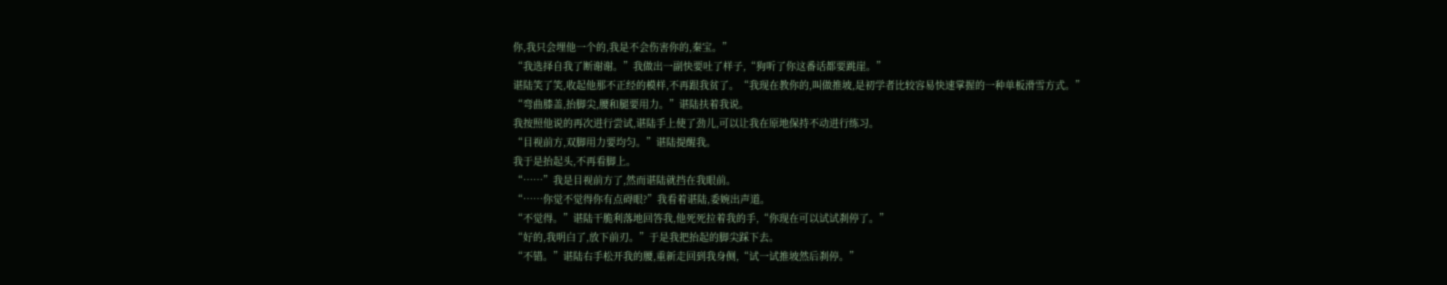你,我只会埋他一个的,我是不会伤害你的,秦宝。”
“我选择自我了断谢谢。”我做出一副快要吐了样子,“狗听了你这番话都要跳崖。”
谌陆笑了笑,收起他那不正经的模样,不再跟我贫了。“我现在教你的,叫做推坡,是初学者比较容易快速掌握的一种单板滑雪方式。”
“弯曲膝盖,抬脚尖,腰和腿要用力。”谌陆扶着我说。
我按照他说的再次进行尝试,谌陆手上使了劲儿,可以让我在原地保持不动进行练习。
“目视前方,双脚用力要均匀。”谌陆提醒我。
我于是抬起头,不再看脚上。
“……”我是目视前方了,然而谌陆就挡在我眼前。
“……你觉不觉得你有点碍眼?”我看着谌陆,委婉出声道。
“不觉得。”谌陆干脆利落地回答我,他死死拉着我的手,“你现在可以试试刹停了。”
“好的,我明白了,放下前刃。”于是我把抬起的脚尖踩下去。
“不错。”谌陆右手松开我的腰,重新走回到我身侧,“试一试推坡然后刹停。”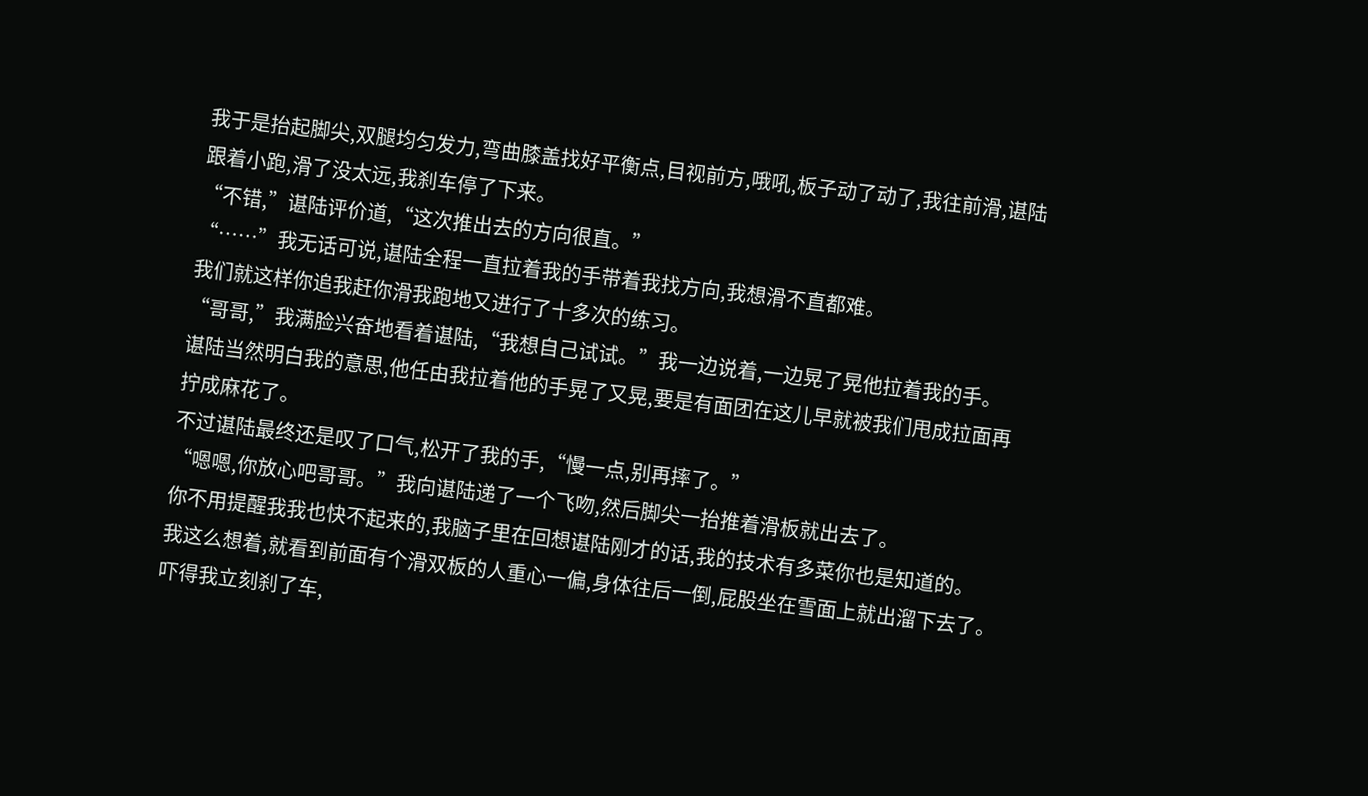我于是抬起脚尖,双腿均匀发力,弯曲膝盖找好平衡点,目视前方,哦吼,板子动了动了,我往前滑,谌陆跟着小跑,滑了没太远,我刹车停了下来。
“不错,”谌陆评价道,“这次推出去的方向很直。”
“……”我无话可说,谌陆全程一直拉着我的手带着我找方向,我想滑不直都难。
我们就这样你追我赶你滑我跑地又进行了十多次的练习。
“哥哥,”我满脸兴奋地看着谌陆,“我想自己试试。”我一边说着,一边晃了晃他拉着我的手。
谌陆当然明白我的意思,他任由我拉着他的手晃了又晃,要是有面团在这儿早就被我们甩成拉面再拧成麻花了。
不过谌陆最终还是叹了口气,松开了我的手,“慢一点,别再摔了。”
“嗯嗯,你放心吧哥哥。”我向谌陆递了一个飞吻,然后脚尖一抬推着滑板就出去了。
你不用提醒我我也快不起来的,我脑子里在回想谌陆刚才的话,我的技术有多菜你也是知道的。
我这么想着,就看到前面有个滑双板的人重心一偏,身体往后一倒,屁股坐在雪面上就出溜下去了。
吓得我立刻刹了车,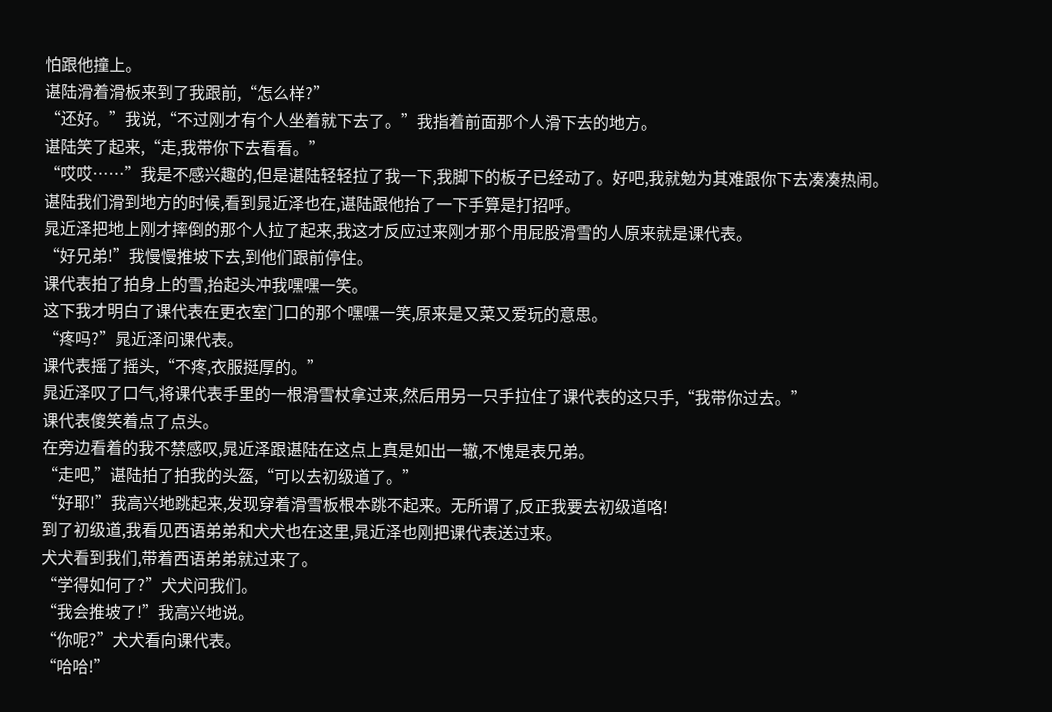怕跟他撞上。
谌陆滑着滑板来到了我跟前,“怎么样?”
“还好。”我说,“不过刚才有个人坐着就下去了。”我指着前面那个人滑下去的地方。
谌陆笑了起来,“走,我带你下去看看。”
“哎哎……”我是不感兴趣的,但是谌陆轻轻拉了我一下,我脚下的板子已经动了。好吧,我就勉为其难跟你下去凑凑热闹。
谌陆我们滑到地方的时候,看到晁近泽也在,谌陆跟他抬了一下手算是打招呼。
晁近泽把地上刚才摔倒的那个人拉了起来,我这才反应过来刚才那个用屁股滑雪的人原来就是课代表。
“好兄弟!”我慢慢推坡下去,到他们跟前停住。
课代表拍了拍身上的雪,抬起头冲我嘿嘿一笑。
这下我才明白了课代表在更衣室门口的那个嘿嘿一笑,原来是又菜又爱玩的意思。
“疼吗?”晁近泽问课代表。
课代表摇了摇头,“不疼,衣服挺厚的。”
晁近泽叹了口气,将课代表手里的一根滑雪杖拿过来,然后用另一只手拉住了课代表的这只手,“我带你过去。”
课代表傻笑着点了点头。
在旁边看着的我不禁感叹,晁近泽跟谌陆在这点上真是如出一辙,不愧是表兄弟。
“走吧,”谌陆拍了拍我的头盔,“可以去初级道了。”
“好耶!”我高兴地跳起来,发现穿着滑雪板根本跳不起来。无所谓了,反正我要去初级道咯!
到了初级道,我看见西语弟弟和犬犬也在这里,晁近泽也刚把课代表送过来。
犬犬看到我们,带着西语弟弟就过来了。
“学得如何了?”犬犬问我们。
“我会推坡了!”我高兴地说。
“你呢?”犬犬看向课代表。
“哈哈!”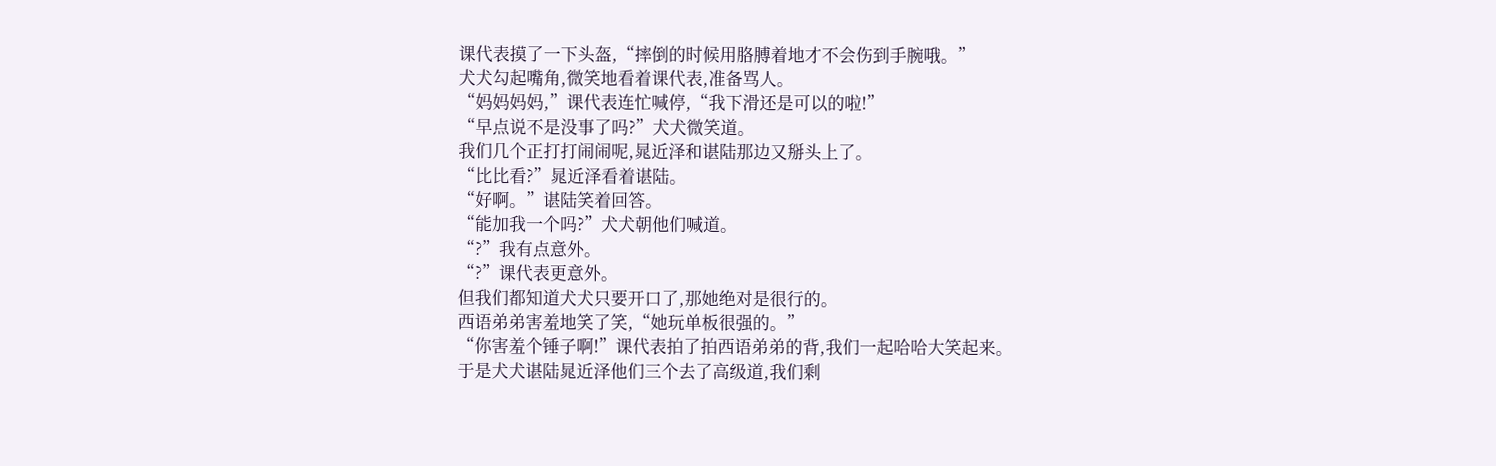课代表摸了一下头盔,“摔倒的时候用胳膊着地才不会伤到手腕哦。”
犬犬勾起嘴角,微笑地看着课代表,准备骂人。
“妈妈妈妈,”课代表连忙喊停,“我下滑还是可以的啦!”
“早点说不是没事了吗?”犬犬微笑道。
我们几个正打打闹闹呢,晁近泽和谌陆那边又掰头上了。
“比比看?”晁近泽看着谌陆。
“好啊。”谌陆笑着回答。
“能加我一个吗?”犬犬朝他们喊道。
“?”我有点意外。
“?”课代表更意外。
但我们都知道犬犬只要开口了,那她绝对是很行的。
西语弟弟害羞地笑了笑,“她玩单板很强的。”
“你害羞个锤子啊!”课代表拍了拍西语弟弟的背,我们一起哈哈大笑起来。
于是犬犬谌陆晁近泽他们三个去了高级道,我们剩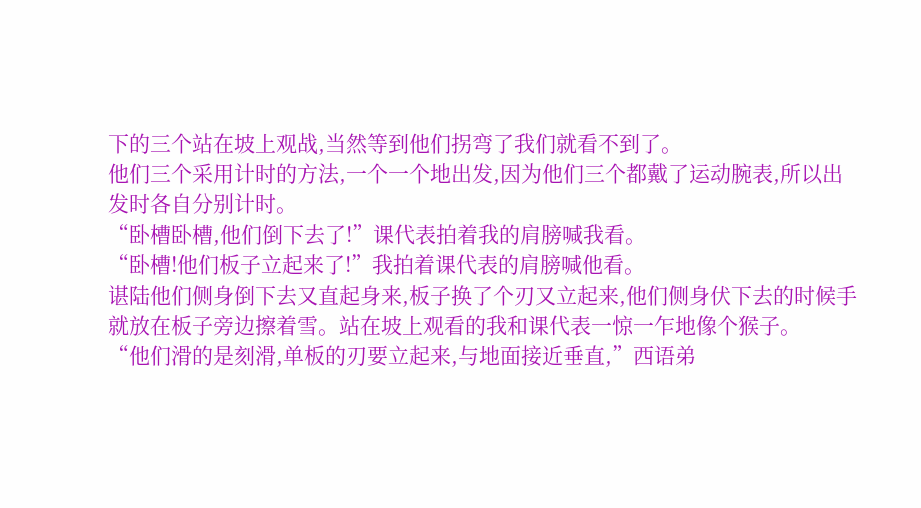下的三个站在坡上观战,当然等到他们拐弯了我们就看不到了。
他们三个采用计时的方法,一个一个地出发,因为他们三个都戴了运动腕表,所以出发时各自分别计时。
“卧槽卧槽,他们倒下去了!”课代表拍着我的肩膀喊我看。
“卧槽!他们板子立起来了!”我拍着课代表的肩膀喊他看。
谌陆他们侧身倒下去又直起身来,板子换了个刃又立起来,他们侧身伏下去的时候手就放在板子旁边擦着雪。站在坡上观看的我和课代表一惊一乍地像个猴子。
“他们滑的是刻滑,单板的刃要立起来,与地面接近垂直,”西语弟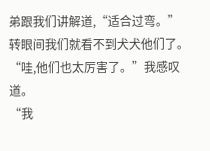弟跟我们讲解道,“适合过弯。”
转眼间我们就看不到犬犬他们了。
“哇,他们也太厉害了。”我感叹道。
“我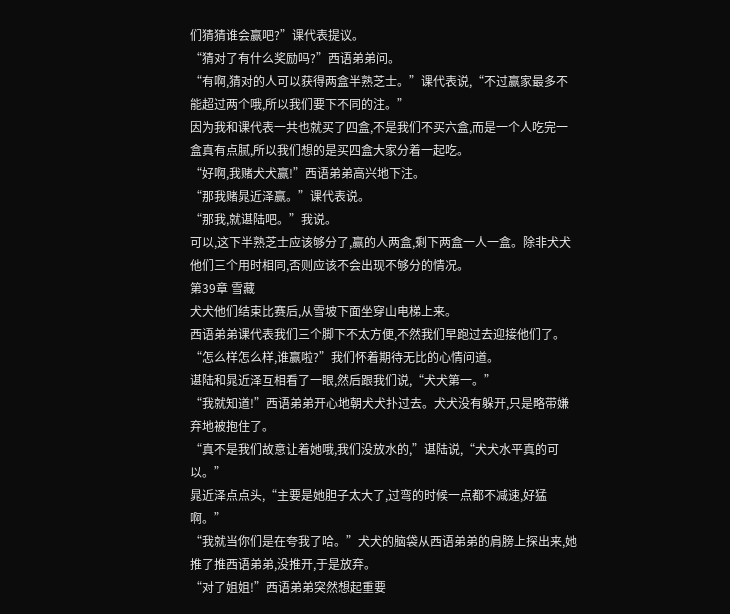们猜猜谁会赢吧?”课代表提议。
“猜对了有什么奖励吗?”西语弟弟问。
“有啊,猜对的人可以获得两盒半熟芝士。”课代表说,“不过赢家最多不能超过两个哦,所以我们要下不同的注。”
因为我和课代表一共也就买了四盒,不是我们不买六盒,而是一个人吃完一盒真有点腻,所以我们想的是买四盒大家分着一起吃。
“好啊,我赌犬犬赢!”西语弟弟高兴地下注。
“那我赌晁近泽赢。”课代表说。
“那我,就谌陆吧。”我说。
可以,这下半熟芝士应该够分了,赢的人两盒,剩下两盒一人一盒。除非犬犬他们三个用时相同,否则应该不会出现不够分的情况。
第39章 雪藏
犬犬他们结束比赛后,从雪坡下面坐穿山电梯上来。
西语弟弟课代表我们三个脚下不太方便,不然我们早跑过去迎接他们了。
“怎么样怎么样,谁赢啦?”我们怀着期待无比的心情问道。
谌陆和晁近泽互相看了一眼,然后跟我们说,“犬犬第一。”
“我就知道!”西语弟弟开心地朝犬犬扑过去。犬犬没有躲开,只是略带嫌弃地被抱住了。
“真不是我们故意让着她哦,我们没放水的,”谌陆说,“犬犬水平真的可以。”
晁近泽点点头,“主要是她胆子太大了,过弯的时候一点都不减速,好猛啊。”
“我就当你们是在夸我了哈。”犬犬的脑袋从西语弟弟的肩膀上探出来,她推了推西语弟弟,没推开,于是放弃。
“对了姐姐!”西语弟弟突然想起重要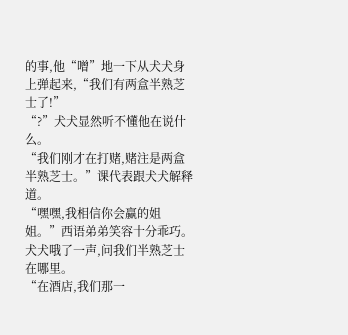的事,他“噌”地一下从犬犬身上弹起来,“我们有两盒半熟芝士了!”
“?”犬犬显然听不懂他在说什么。
“我们刚才在打赌,赌注是两盒半熟芝士。”课代表跟犬犬解释道。
“嘿嘿,我相信你会赢的姐姐。”西语弟弟笑容十分乖巧。
犬犬哦了一声,问我们半熟芝士在哪里。
“在酒店,我们那一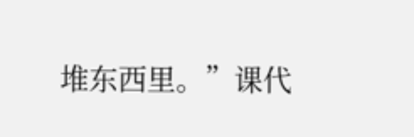堆东西里。”课代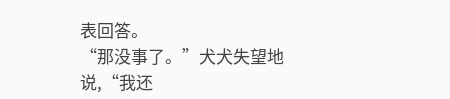表回答。
“那没事了。”犬犬失望地说,“我还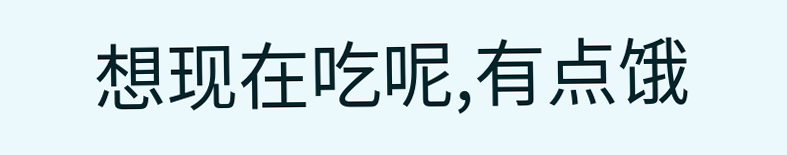想现在吃呢,有点饿